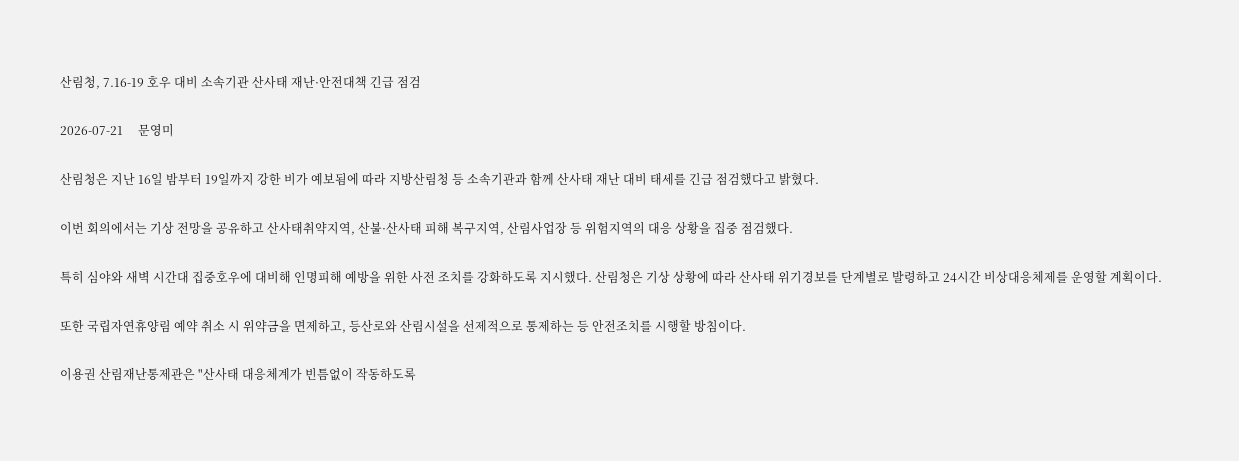산림청, 7.16-19 호우 대비 소속기관 산사태 재난·안전대책 긴급 점검

2026-07-21     문영미

산림청은 지난 16일 밤부터 19일까지 강한 비가 예보됨에 따라 지방산림청 등 소속기관과 함께 산사태 재난 대비 태세를 긴급 점검했다고 밝혔다.

이번 회의에서는 기상 전망을 공유하고 산사태취약지역, 산불·산사태 피해 복구지역, 산림사업장 등 위험지역의 대응 상황을 집중 점검했다.

특히 심야와 새벽 시간대 집중호우에 대비해 인명피해 예방을 위한 사전 조치를 강화하도록 지시했다. 산림청은 기상 상황에 따라 산사태 위기경보를 단계별로 발령하고 24시간 비상대응체제를 운영할 계획이다.

또한 국립자연휴양림 예약 취소 시 위약금을 면제하고, 등산로와 산림시설을 선제적으로 통제하는 등 안전조치를 시행할 방침이다.

이용권 산림재난통제관은 "산사태 대응체계가 빈틈없이 작동하도록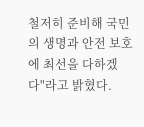철저히 준비해 국민의 생명과 안전 보호에 최선을 다하겠다"라고 밝혔다.